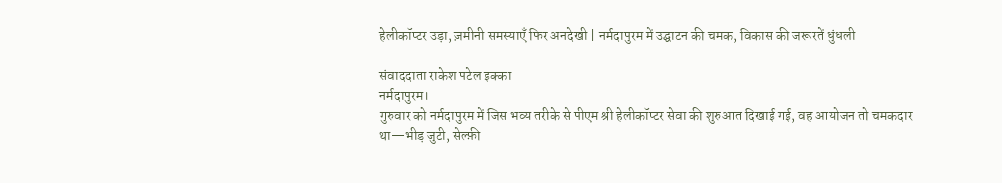हेलीकॉप्टर उड़ा, ज़मीनी समस्याएँ फिर अनदेखी | नर्मदापुरम में उद्घाटन की चमक, विकास की जरूरतें धुंधली

संवाददाता राकेश पटेल इक्का
नर्मदापुरम।
गुरुवार को नर्मदापुरम में जिस भव्य तरीके से पीएम श्री हेलीकॉप्टर सेवा की शुरुआत दिखाई गई, वह आयोजन तो चमकदार था—भीड़ जुटी, सेल्फ़ी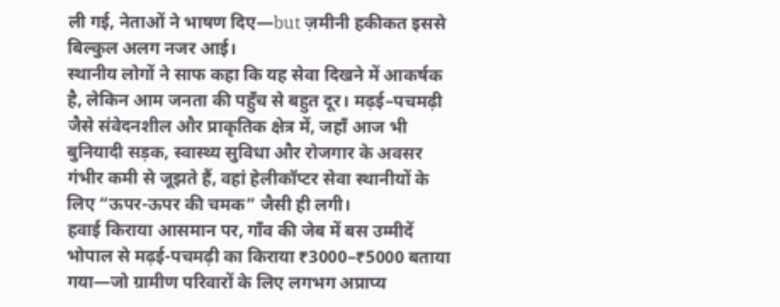ली गई, नेताओं ने भाषण दिए—but ज़मीनी हकीकत इससे बिल्कुल अलग नजर आई।
स्थानीय लोगों ने साफ कहा कि यह सेवा दिखने में आकर्षक है, लेकिन आम जनता की पहुँच से बहुत दूर। मढ़ई–पचमढ़ी जैसे संवेदनशील और प्राकृतिक क्षेत्र में, जहाँ आज भी बुनियादी सड़क, स्वास्थ्य सुविधा और रोजगार के अवसर गंभीर कमी से जूझते हैं, वहां हेलीकॉप्टर सेवा स्थानीयों के लिए “ऊपर-ऊपर की चमक” जैसी ही लगी।
हवाई किराया आसमान पर, गाँव की जेब में बस उम्मीदें
भोपाल से मढ़ई-पचमढ़ी का किराया ₹3000–₹5000 बताया गया—जो ग्रामीण परिवारों के लिए लगभग अप्राप्य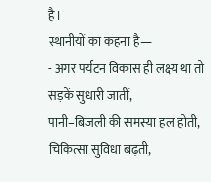है।
स्थानीयों का कहना है—
- अगर पर्यटन विकास ही लक्ष्य था तो
सड़कें सुधारी जातीं,
पानी–बिजली की समस्या हल होती,
चिकित्सा सुविधा बढ़ती,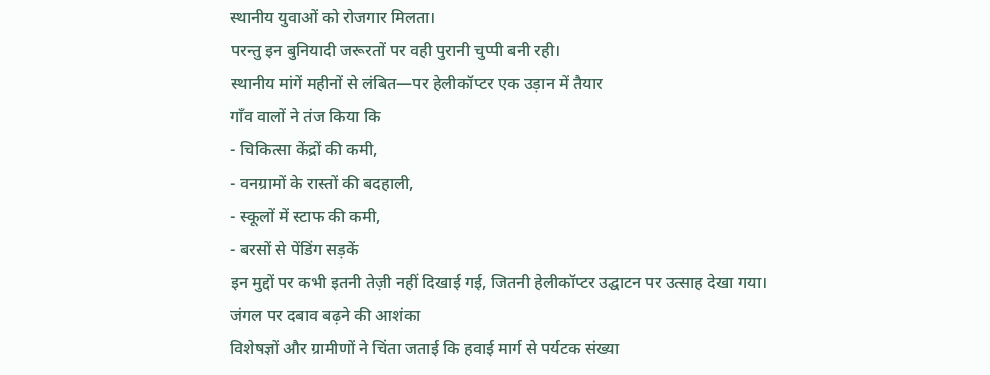स्थानीय युवाओं को रोजगार मिलता।
परन्तु इन बुनियादी जरूरतों पर वही पुरानी चुप्पी बनी रही।
स्थानीय मांगें महीनों से लंबित—पर हेलीकॉप्टर एक उड़ान में तैयार
गाँव वालों ने तंज किया कि
- चिकित्सा केंद्रों की कमी,
- वनग्रामों के रास्तों की बदहाली,
- स्कूलों में स्टाफ की कमी,
- बरसों से पेंडिंग सड़कें
इन मुद्दों पर कभी इतनी तेज़ी नहीं दिखाई गई, जितनी हेलीकॉप्टर उद्घाटन पर उत्साह देखा गया।
जंगल पर दबाव बढ़ने की आशंका
विशेषज्ञों और ग्रामीणों ने चिंता जताई कि हवाई मार्ग से पर्यटक संख्या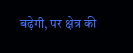बढ़ेगी, पर क्षेत्र की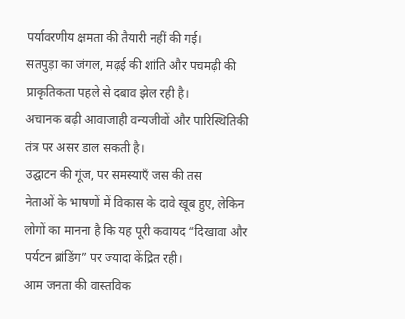पर्यावरणीय क्षमता की तैयारी नहीं की गई।
सतपुड़ा का जंगल, मढ़ई की शांति और पचमढ़ी की प्राकृतिकता पहले से दबाव झेल रही है।
अचानक बढ़ी आवाजाही वन्यजीवों और पारिस्थितिकी तंत्र पर असर डाल सकती है।
उद्घाटन की गूंज, पर समस्याएँ जस की तस
नेताओं के भाषणों में विकास के दावे खूब हुए, लेकिन लोगों का मानना है कि यह पूरी कवायद “दिखावा और पर्यटन ब्रांडिंग” पर ज्यादा केंद्रित रही।
आम जनता की वास्तविक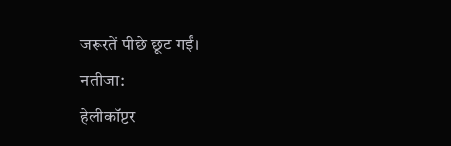जरूरतें पीछे छूट गईं।
नतीजा:
हेलीकॉप्टर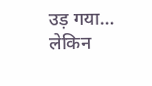उड़ गया… लेकिन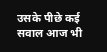उसके पीछे कई सवाल आज भी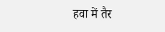हवा में तैर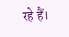रहे हैं।